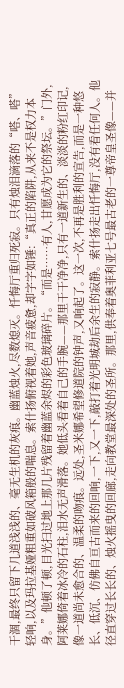干涸,最终只留下几道浅浅的、毫无生机的灰痕。幽蓝烛火,尽数熄灭。忏悔厅重归死寂。只有烛泪滴落的“嗒、嗒”轻响,以及玛拉基娅粗重如破风箱般的喘息。索什扬俯视着她,声音疲惫,却字字如锤:“真正的陷阱,从来不是权力本身。”他顿了顿,目光扫过地上那几片残留着幽蓝余烬的彩色玻璃碎片。“而是……有人,甘愿成为它的祭坛。”门外,阿莱娜倚着冰冷的石柱,泪水无声滑落。她低头看着自己的手腕——那里干干净净,只有一道新生的、淡淡的粉红印记,像一道尚未愈合的、温柔的吻痕。远处,圣米娜希望修道院的钟声,又响起了。这一次,不再是胜利的宣告,而是一种悠长、低沉、仿佛自亘古而来的回响,一下,又一下,敲打着光明城劫后余生的寂静。索什扬走出忏悔厅,没有看任何人。他径直穿过长长的、烛火摇曳的回廊,走向教堂最深处的圣所。那里,供奉着奥菲利亚七号最古老的一尊帝皇圣像——并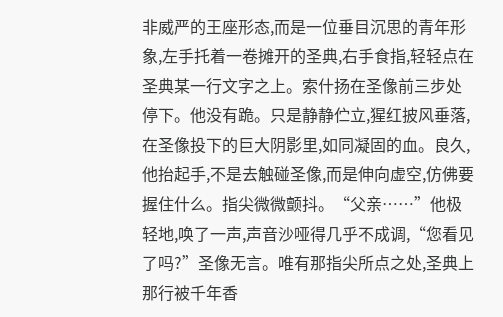非威严的王座形态,而是一位垂目沉思的青年形象,左手托着一卷摊开的圣典,右手食指,轻轻点在圣典某一行文字之上。索什扬在圣像前三步处停下。他没有跪。只是静静伫立,猩红披风垂落,在圣像投下的巨大阴影里,如同凝固的血。良久,他抬起手,不是去触碰圣像,而是伸向虚空,仿佛要握住什么。指尖微微颤抖。“父亲……”他极轻地,唤了一声,声音沙哑得几乎不成调,“您看见了吗?”圣像无言。唯有那指尖所点之处,圣典上那行被千年香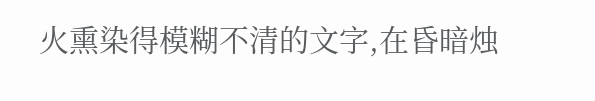火熏染得模糊不清的文字,在昏暗烛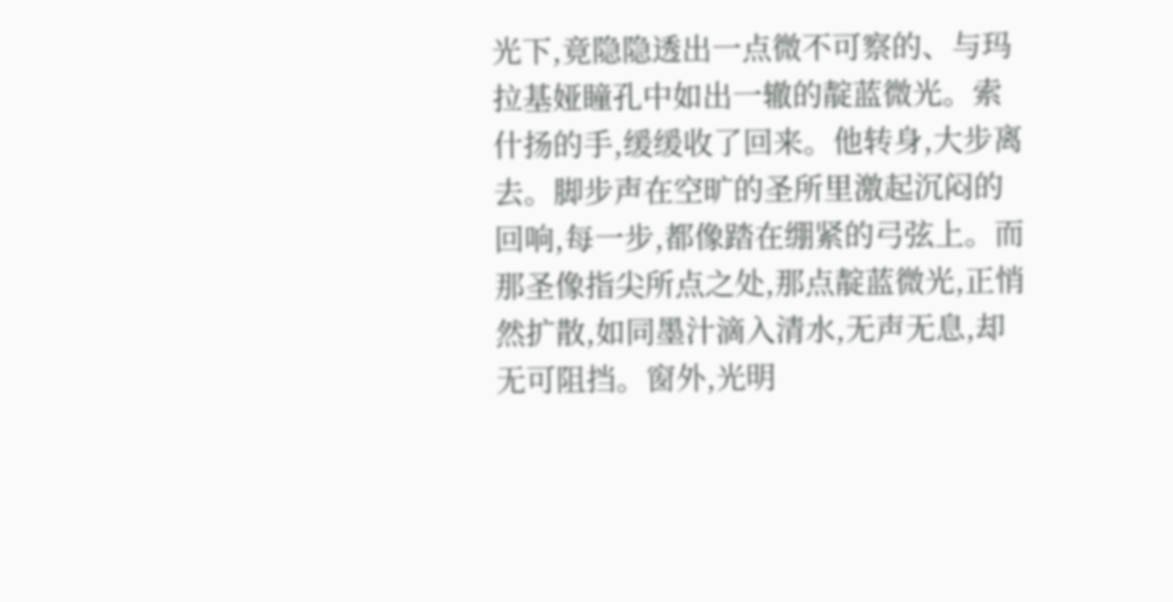光下,竟隐隐透出一点微不可察的、与玛拉基娅瞳孔中如出一辙的靛蓝微光。索什扬的手,缓缓收了回来。他转身,大步离去。脚步声在空旷的圣所里激起沉闷的回响,每一步,都像踏在绷紧的弓弦上。而那圣像指尖所点之处,那点靛蓝微光,正悄然扩散,如同墨汁滴入清水,无声无息,却无可阻挡。窗外,光明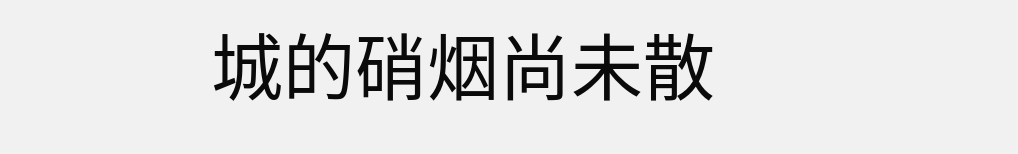城的硝烟尚未散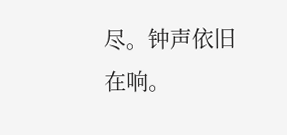尽。钟声依旧在响。